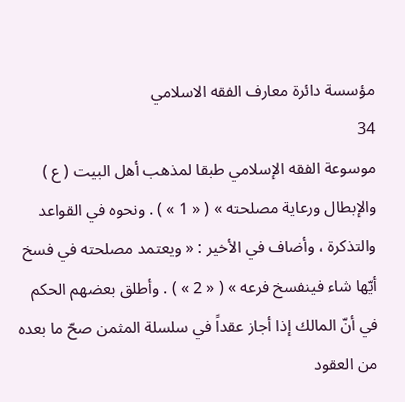مؤسسة دائرة معارف الفقه الاسلامي
34
موسوعة الفقه الإسلامي طبقا لمذهب أهل البيت ( ع )
والإبطال ورعاية مصلحته » ( « 1 » ) . ونحوه في القواعد والتذكرة ، وأضاف في الأخير : « ويعتمد مصلحته في فسخ أيّها شاء فينفسخ فرعه » ( « 2 » ) . وأطلق بعضهم الحكم في أنّ المالك إذا أجاز عقداً في سلسلة المثمن صحّ ما بعده من العقود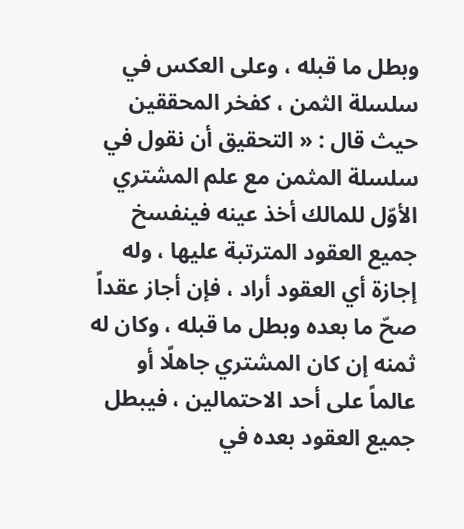وبطل ما قبله ، وعلى العكس في سلسلة الثمن ، كفخر المحققين حيث قال : « التحقيق أن نقول في سلسلة المثمن مع علم المشتري الأوّل للمالك أخذ عينه فينفسخ جميع العقود المترتبة عليها ، وله إجازة أي العقود أراد ، فإن أجاز عقداً صحّ ما بعده وبطل ما قبله ، وكان له ثمنه إن كان المشتري جاهلًا أو عالماً على أحد الاحتمالين ، فيبطل جميع العقود بعده في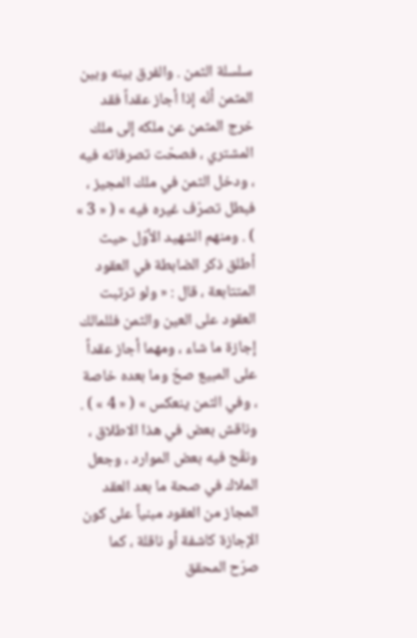سلسلة الثمن . والفرق بينه وبين المثمن أنّه إذا أجاز عقداً فقد خرج المثمن عن ملكه إلى ملك المشتري ، فصحّت تصرفاته فيه ، ودخل الثمن في ملك المجيز ، فبطل تصرّف غيره فيه » ( « 3 » ) . ومنهم الشهيد الأوّل حيث أطلق ذكر الضابطة في العقود المتتابعة ، قال : « ولو ترتبت العقود على العين والثمن فللمالك إجازة ما شاء ، ومهما أجاز عقداً على المبيع صحّ وما بعده خاصة ، وفي الثمن ينعكس » ( « 4 » ) . وناقش بعض في هذا الاطلاق ، ونقّح فيه بعض الموارد ، وجعل الملاك في صحة ما بعد العقد المجاز من العقود مبنياً على كون الإجازة كاشفة أو ناقلة ، كما صرّح المحقق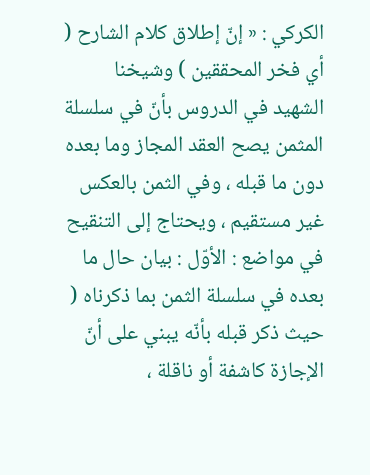الكركي : « إنّ إطلاق كلام الشارح ( أي فخر المحققين ) وشيخنا الشهيد في الدروس بأنّ في سلسلة المثمن يصح العقد المجاز وما بعده دون ما قبله ، وفي الثمن بالعكس غير مستقيم ، ويحتاج إلى التنقيح في مواضع : الأوّل : بيان حال ما بعده في سلسلة الثمن بما ذكرناه ( حيث ذكر قبله بأنّه يبني على أنّ الإجازة كاشفة أو ناقلة ،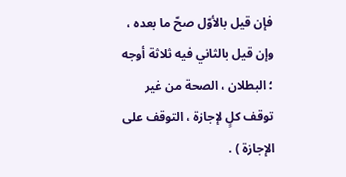فإن قيل بالأوّل صحّ ما بعده ، وإن قيل بالثاني فيه ثلاثة أوجه ؛ البطلان ، الصحة من غير توقف كلٍ لإجازة ، التوقف على الإجازة ) .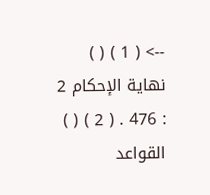--> ( 1 ) ( ) نهاية الإحكام 2 : 476 . ( 2 ) ( ) القواعد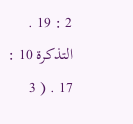2 : 19 . التذكرة 10 : 17 . ( 3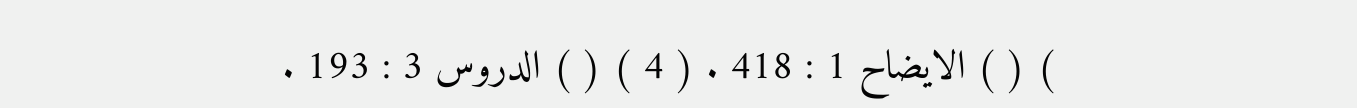) ( ) الايضاح 1 : 418 . ( 4 ) ( ) الدروس 3 : 193 .